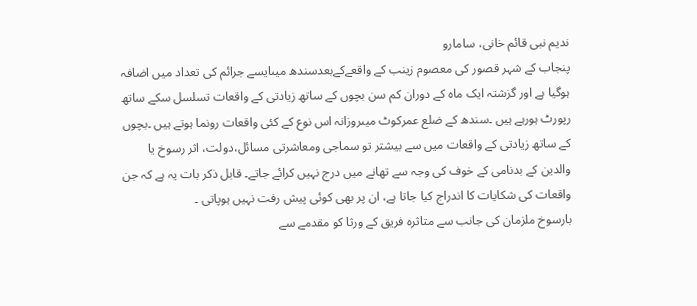ندیم نبی قائم خانی، سامارو
پنجاب کے شہر قصور کی معصوم زینب کے واقعےکےبعدسندھ میںایسے جرائم کی تعداد میں اضافہ ہوگیا ہے اور گزشتہ ایک ماہ کے دوران کم سن بچوں کے ساتھ زیادتی کے واقعات تسلسل سکے ساتھ رپورٹ ہورہے ہیں ۔سندھ کے ضلع عمرکوٹ میںروزانہ اس نوع کے کئی واقعات رونما ہوتے ہیں ۔بچوں کے ساتھ زیادتی کے واقعات میں سے بیشتر تو سماجی ومعاشرتی مسائل،دولت، اثر رسوخ یا والدین کے بدنامی کے خوف کی وجہ سے تھانے میں درج نہیں کرائے جاتے۔ قابل ذکر بات یہ ہے کہ جن واقعات کی شکایات کا اندراج کیا جاتا ہے، ان پر بھی کوئی پیش رفت نہیں ہوپاتی ۔
بارسوخ ملزمان کی جانب سے متاثرہ فریق کے ورثا کو مقدمے سے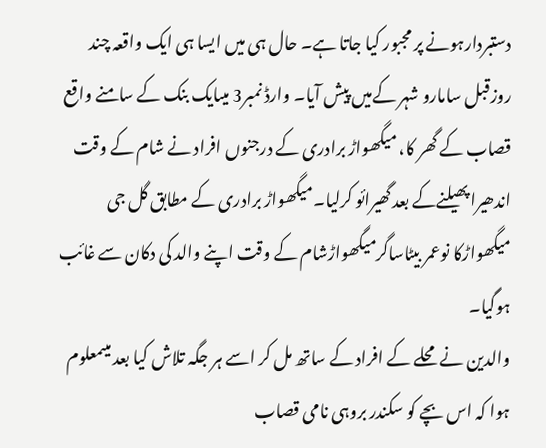دستبردارہونے پر مجبور کیا جاتا ہے۔ حال ہی میں ایسا ہی ایک واقعہ چند روزقبل سامارو شہر کےمیں پیش آیا۔ وارڈ نمبر3 میںایک بنک کے سامنے واقع قصاب کے گھر کا، میگھواڑ برادری کے درجنوں افراد نے شام کے وقت اندھیرا پھیلنےکے بعد گھیرائو کرلیا۔میگھواڑ برادری کے مطابق گل جی میگھواڑکا نوعمر بیٹاساگرمیگھواڑشام کے وقت اپنے والد کی دکان سے غائب ہوگیا۔
والدین نے محلے کے افراد کے ساتھ مل کر اسے ہر جگہ تلاش کیا بعد میںمعلوم ہوا کہ اس بچے کو سکندر بروہی نامی قصاب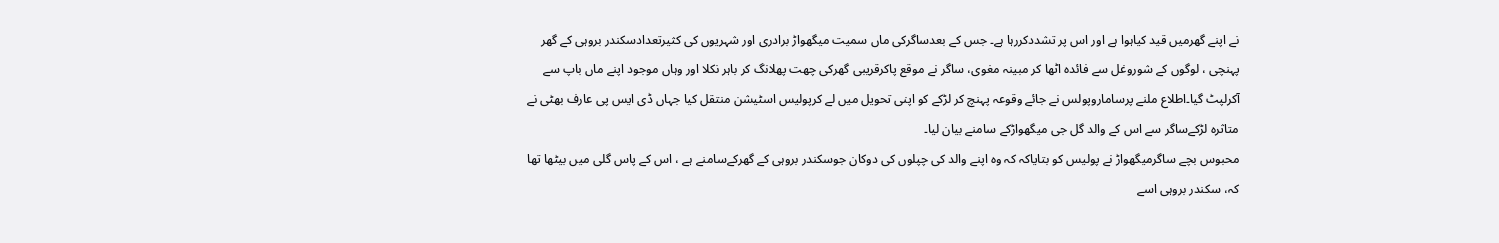نے اپنے گھرمیں قید کیاہوا ہے اور اس پر تشددکررہا ہے۔ جس کے بعدساگرکی ماں سمیت میگھواڑ برادری اور شہریوں کی کثیرتعدادسکندر بروہی کے گھر پہنچی ، لوگوں کے شوروغل سے فائدہ اٹھا کر مبینہ مغوی، ساگر نے موقع پاکرقریبی گھرکی چھت پھلانگ کر باہر نکلا اور وہاں موجود اپنے ماں باپ سے آکرلپٹ گیا۔اطلاع ملنے پرساماروپولس نے جائے وقوعہ پہنچ کر لڑکے کو اپنی تحویل میں لے کرپولیس اسٹیشن منتقل کیا جہاں ڈی ایس پی عارف بھٹی نے متاثرہ لڑکےساگر سے اس کے والد گل جی میگھواڑکے سامنے بیان لیا۔
محبوس بچے ساگرمیگھواڑ نے پولیس کو بتایاکہ کہ وہ اپنے والد کی چپلوں کی دوکان جوسکندر بروہی کے گھرکےسامنے ہے ، اس کے پاس گلی میں بیٹھا تھا کہ، سکندر بروہی اسے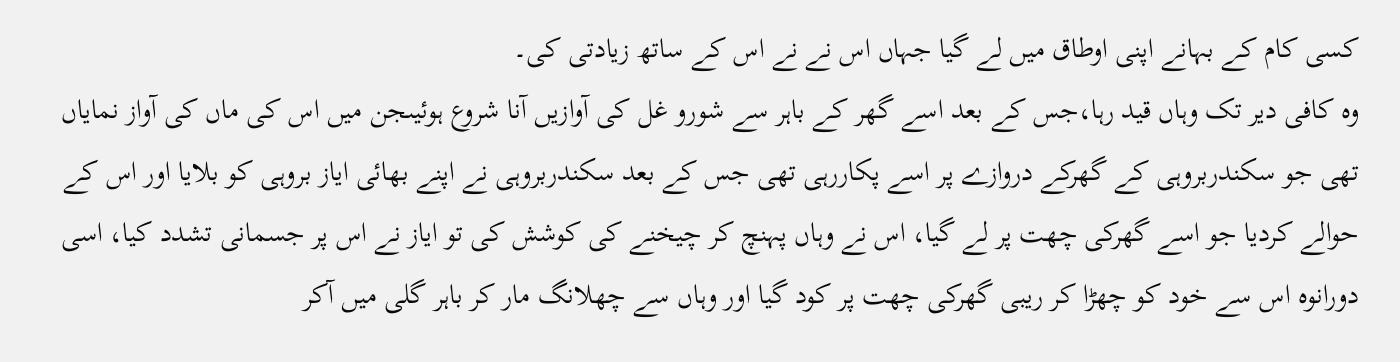کسی کام کے بہانے اپنی اوطاق میں لے گیا جہاں اس نے نے اس کے ساتھ زیادتی کی۔
وہ کافی دیر تک وہاں قید رہا،جس کے بعد اسے گھر کے باہر سے شورو غل کی آوازیں آنا شروع ہوئیںجن میں اس کی ماں کی آواز نمایاں تھی جو سکندربروہی کے گھرکے دروازے پر اسے پکاررہی تھی جس کے بعد سکندربروہی نے اپنے بھائی ایاز بروہی کو بلایا اور اس کے حوالے کردیا جو اسے گھرکی چھت پر لے گیا، اس نے وہاں پہنچ کر چیخنے کی کوشش کی تو ایاز نے اس پر جسمانی تشدد کیا، اسی دورانوہ اس سے خود کو چھڑا کر ریبی گھرکی چھت پر کود گیا اور وہاں سے چھلانگ مار کر باہر گلی میں آکر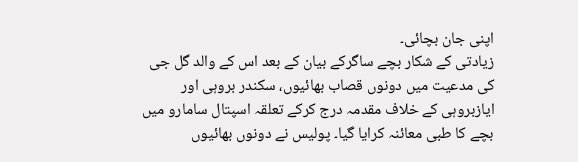اپنی جان بچائی۔
زیادتی کے شکار بچے ساگرکے بیان کے بعد اس کے والد گل جی کی مدعیت میں دونوں قصاب بھائیوں، سکندر بروہی اور ایازبروہی کے خلاف مقدمہ درج کرکے تعلقہ اسپتال سامارو میں بچے کا طبی معائنہ کرایا گیا۔ پولیس نے دونوں بھائیوں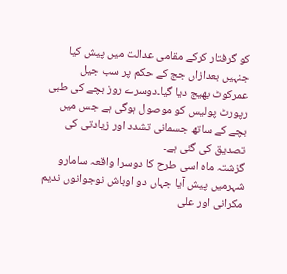کو گرفتار کرکے مقامی عدالت میں پیش کیا جنہیں بعدازاں جج کے حکم پر سب جیل عمرکوٹ بھیج دیا گیا۔دوسرے روز بچے کی طبی رپورٹ پولیس کو موصول ہوگی ہے جس میں بچے کے ساتھ جسمانی تشدد اور زیادتی کی تصدیق کی گئی ہے۔
گزشتہ ماہ اسی طرح کا دوسرا واقعہ سامارو شہرمیں پیش آیا جہاں دو اوباش نوجوانوں ندیم مکرانی اور علی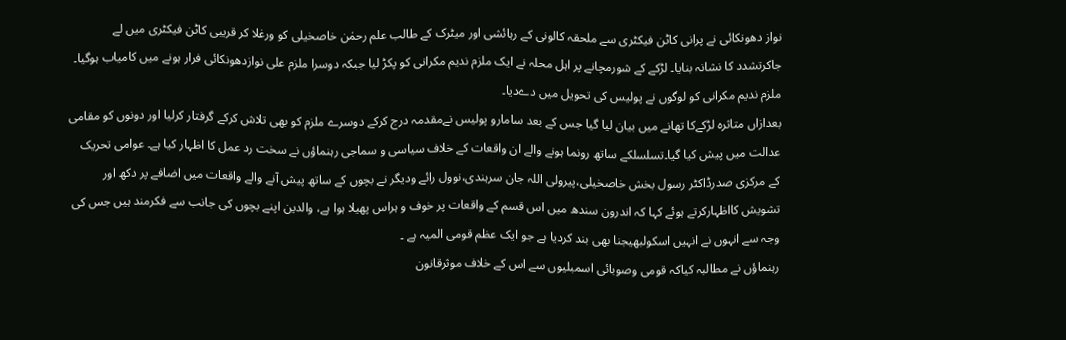نواز دھونکائی نے پرانی کاٹن فیکٹری سے ملحقہ کالونی کے رہائشی اور میٹرک کے طالب علم رحمٰن خاصخیلی کو ورغلا کر قریبی کاٹن فیکٹری میں لے جاکرتشدد کا نشانہ بنایا۔ لڑکے کے شورمچانے پر اہل محلہ نے ایک ملزم ندیم مکرانی کو پکڑ لیا جبکہ دوسرا ملزم علی نوازدھونکائی فرار ہونے میں کامیاب ہوگیا۔ ملزم ندیم مکرانی کو لوگوں نے پولیس کی تحویل میں دےدیا۔
بعدازاں متاثرہ لڑکےکا تھانے میں بیان لیا گیا جس کے بعد سامارو پولیس نےمقدمہ درج کرکے دوسرے ملزم کو بھی تلاش کرکے گرفتار کرلیا اور دونوں کو مقامی عدالت میں پیش کیا گیا۔تسلسلکے ساتھ رونما ہونے والے ان واقعات کے خلاف سیاسی و سماجی رہنماؤں نے سخت رد عمل کا اظہار کیا ہے۔ عوامی تحریک کے مرکزی صدرڈاکٹر رسول بخش خاصخیلی،پیرولی اللہ جان سرہندی،نوول رائے ودیگر نے بچوں کے ساتھ پیش آنے والے واقعات میں اضافے پر دکھ اور تشویش کااظہارکرتے ہوئے کہا کہ اندرون سندھ میں اس قسم کے واقعات پر خوف و ہراس پھیلا ہوا ہے، والدین اپنے بچوں کی جانب سے فکرمند ہیں جس کی وجہ سے انہوں نے انہیں اسکولبھیجنا بھی بند کردیا ہے جو ایک عظم قومی المیہ ہے ۔
رہنماؤں نے مطالبہ کیاکہ قومی وصوبائی اسمبلیوں سے اس کے خلاف موثرقانون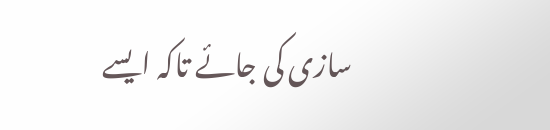سازی کی جائے تاکہ ایسے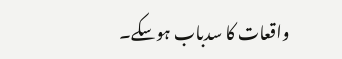واقعات کا سدباب ہوسکے۔